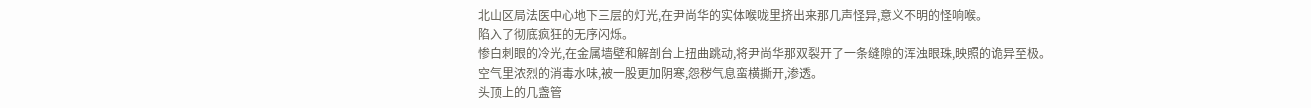北山区局法医中心地下三层的灯光,在尹尚华的实体喉咙里挤出来那几声怪异,意义不明的怪响喉。
陷入了彻底疯狂的无序闪烁。
惨白刺眼的冷光,在金属墙壁和解剖台上扭曲跳动,将尹尚华那双裂开了一条缝隙的浑浊眼珠,映照的诡异至极。
空气里浓烈的消毒水味,被一股更加阴寒,怨秽气息蛮横撕开,渗透。
头顶上的几盏管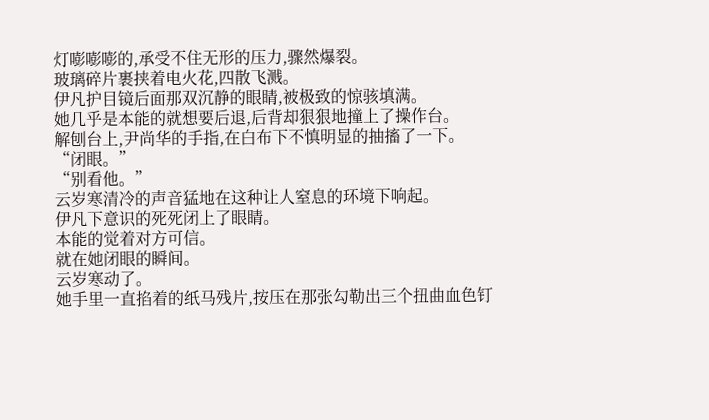灯嘭嘭嘭的,承受不住无形的压力,骤然爆裂。
玻璃碎片裹挟着电火花,四散飞溅。
伊凡护目镜后面那双沉静的眼睛,被极致的惊骇填满。
她几乎是本能的就想要后退,后背却狠狠地撞上了操作台。
解刨台上,尹尚华的手指,在白布下不慎明显的抽搐了一下。
“闭眼。”
“别看他。”
云岁寒清冷的声音猛地在这种让人窒息的环境下响起。
伊凡下意识的死死闭上了眼睛。
本能的觉着对方可信。
就在她闭眼的瞬间。
云岁寒动了。
她手里一直掐着的纸马残片,按压在那张勾勒出三个扭曲血色钉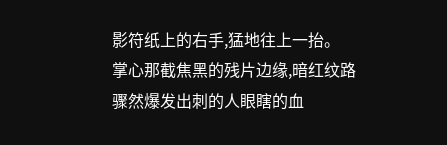影符纸上的右手,猛地往上一抬。
掌心那截焦黑的残片边缘,暗红纹路骤然爆发出刺的人眼瞎的血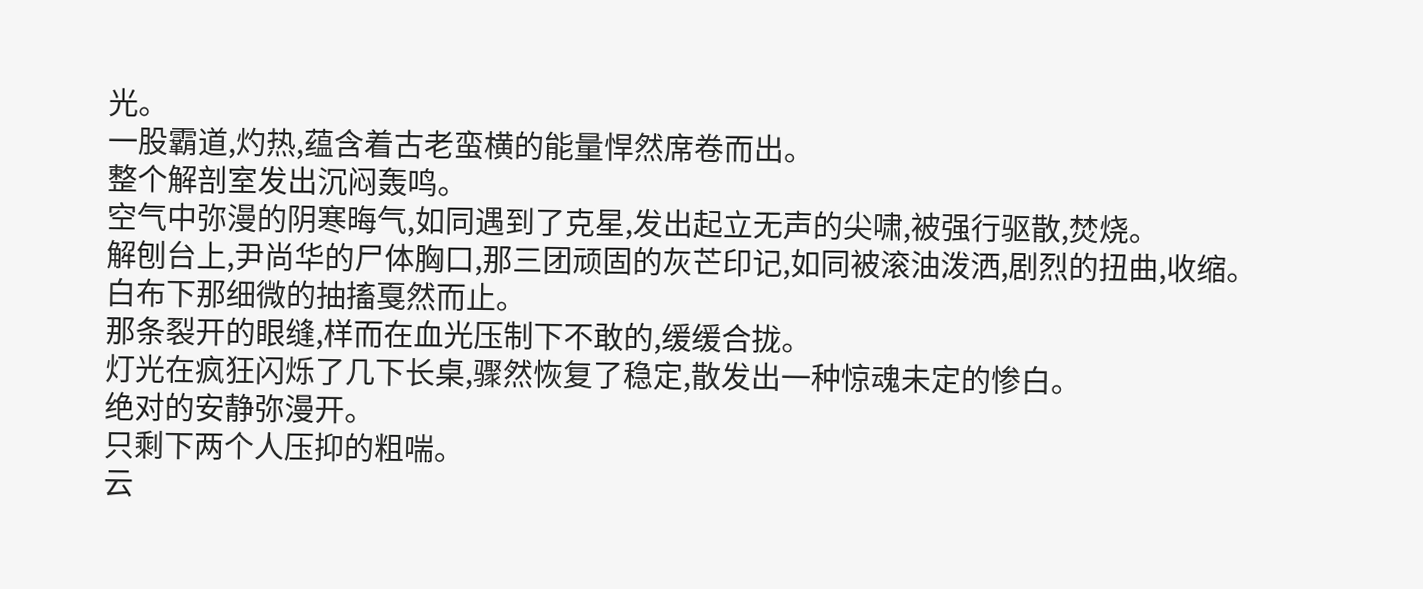光。
一股霸道,灼热,蕴含着古老蛮横的能量悍然席卷而出。
整个解剖室发出沉闷轰鸣。
空气中弥漫的阴寒晦气,如同遇到了克星,发出起立无声的尖啸,被强行驱散,焚烧。
解刨台上,尹尚华的尸体胸口,那三团顽固的灰芒印记,如同被滚油泼洒,剧烈的扭曲,收缩。
白布下那细微的抽搐戛然而止。
那条裂开的眼缝,样而在血光压制下不敢的,缓缓合拢。
灯光在疯狂闪烁了几下长桌,骤然恢复了稳定,散发出一种惊魂未定的惨白。
绝对的安静弥漫开。
只剩下两个人压抑的粗喘。
云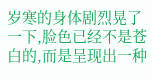岁寒的身体剧烈晃了一下,脸色已经不是苍白的,而是呈现出一种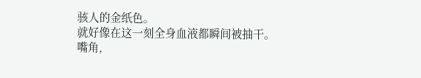骇人的金纸色。
就好像在这一刻全身血液都瞬间被抽干。
嘴角,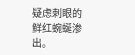疑虑刺眼的鲜红蜿蜒渗出。